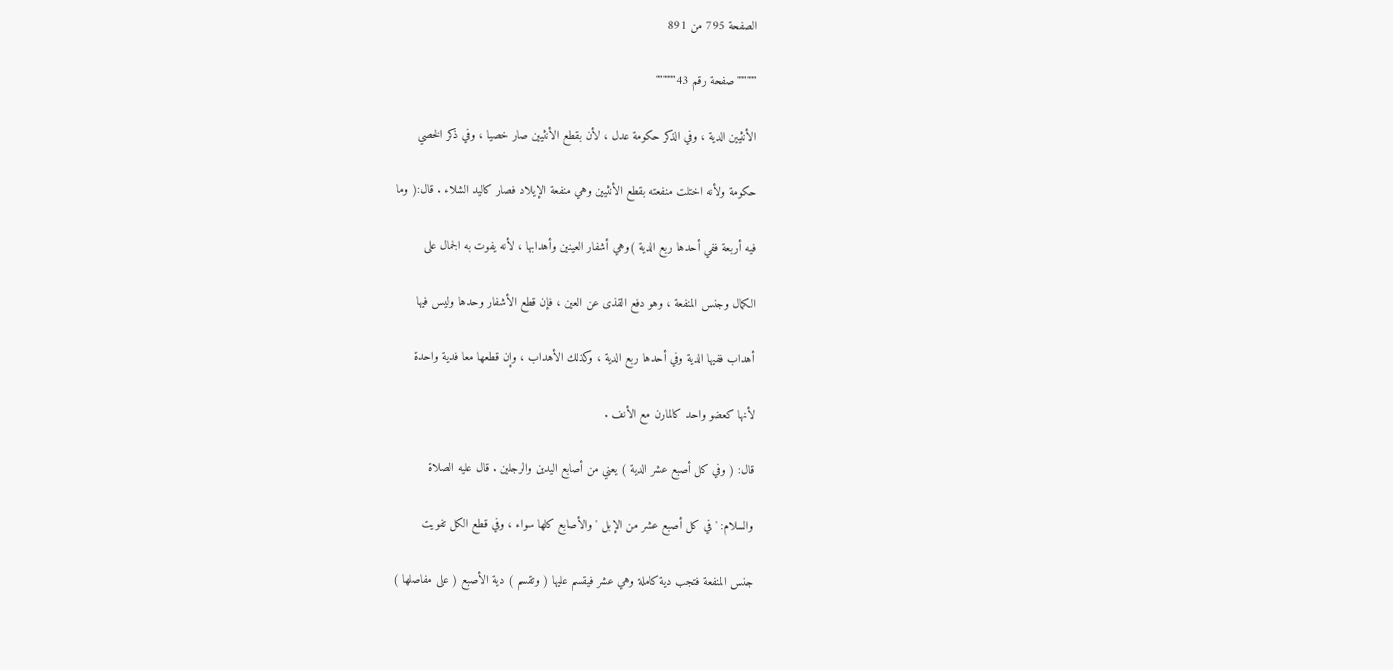الصفحة 795 من 891

""""""صفحة رقم 43""""""

الأنثيين الدية ، وفي الذكر حكومة عدل ، لأن بقطع الأنثيين صار خصيا ، وفي ذكر الخصي

حكومة ولأنه اختلت منفعته بقطع الأنثيين وهي منفعة الإيلاد فصار كاليد الشلاء . قال:( وما

فيه أربعة ففي أحدها ربع الدية )وهي أشفار العينين وأهدابها ، لأنه يفوت به الجمال على

الكمال وجنس المنفعة ، وهو دفع القذى عن العين ، فإن قطع الأشفار وحدها وليس فيها

أهداب ففيها الدية وفي أحدها ربع الدية ، وكذلك الأهداب ، وإن قطعها معا فدية واحدة

لأنها كعضو واحد كالمارن مع الأنف .

قال: ( وفي كل أصبع عشر الدية ) يعني من أصابع اليدين والرجلين . قال عليه الصلاة

والسلام: ' في كل أصبع عشر من الإبل ' والأصابع كلها سواء ، وفي قطع الكل تفويت

جنس المنفعة فتجب دية كاملة وهي عشر فيقسم عليها ( وتقسم ) دية الأصبع ( على مفاصلها )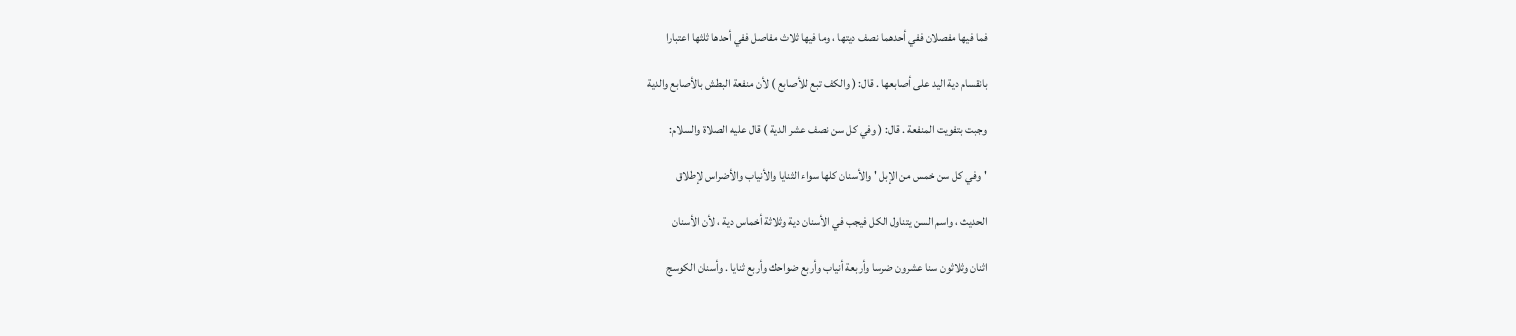فما فيها مفصلان ففي أحدهما نصف ديتها ، وما فيها ثلاث مفاصل ففي أحدها ثلثها اعتبارا

بانقسام دية اليد على أصابعها . قال: ( والكف تبع للأصابع ) لأن منفعة البطش بالأصابع والدية

وجبت بتفويت المنفعة . قال: ( وفي كل سن نصف عشر الدية ) قال عليه الصلاة والسلام:

' وفي كل سن خمس من الإبل ' والأسنان كلها سواء الثنايا والأنياب والأضراس لإطلاق

الحديث ، واسم السن يتناول الكل فيجب في الأسنان دية وثلاثة أخماس دية ، لأن الأسنان

اثنان وثلاثون سنا عشرون ضرسا وأربعة أنياب وأربع ضواحك وأربع ثنايا . وأسنان الكوسج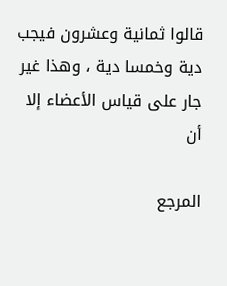قالوا ثمانية وعشرون فيجب دية وخمسا دية ، وهذا غير جار على قياس الأعضاء إلا أن

المرجع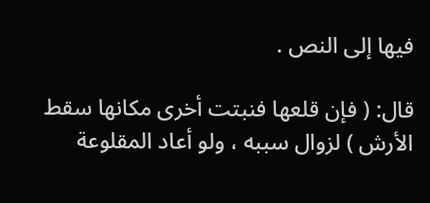فيها إلى النص .

قال: ( فإن قلعها فنبتت أخرى مكانها سقط الأرش ) لزوال سببه ، ولو أعاد المقلوعة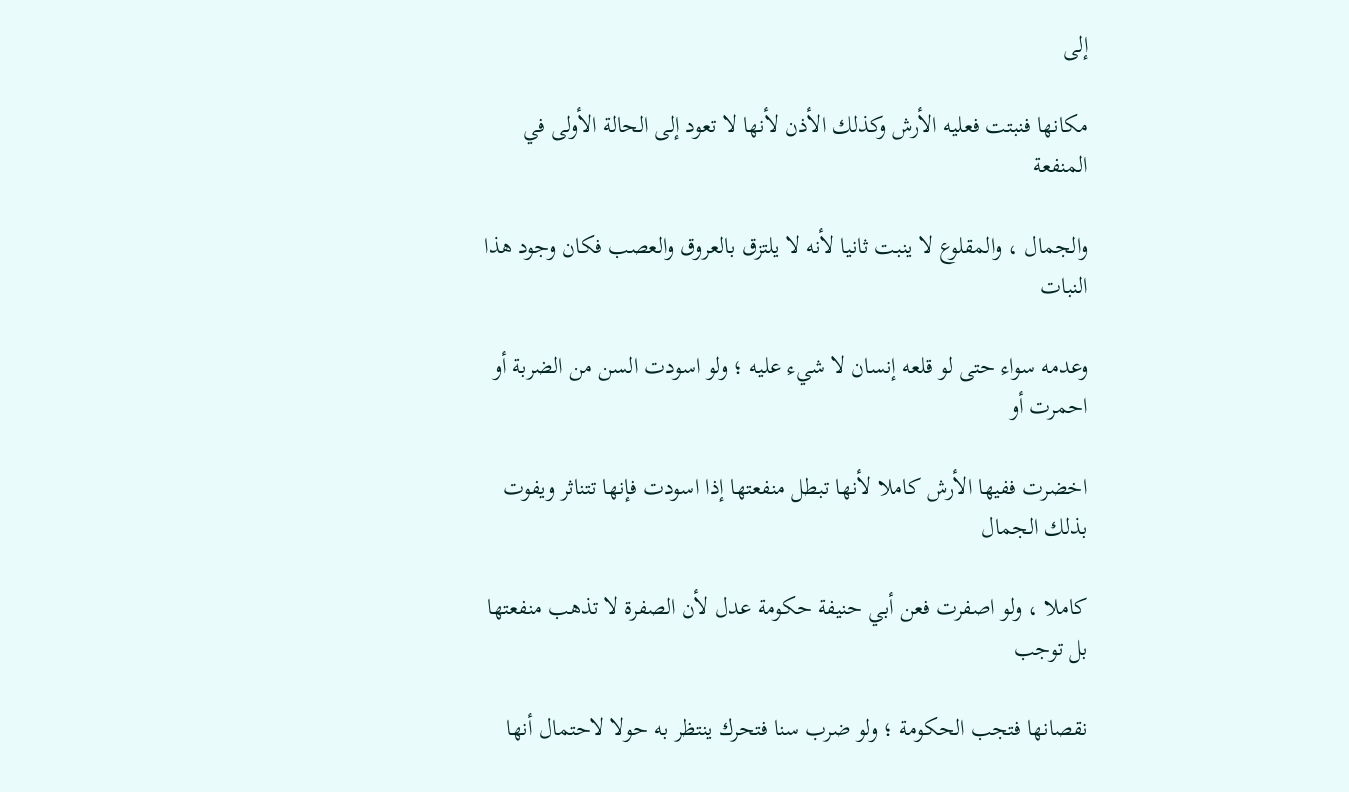إلى

مكانها فنبتت فعليه الأرش وكذلك الأذن لأنها لا تعود إلى الحالة الأولى في المنفعة

والجمال ، والمقلوع لا ينبت ثانيا لأنه لا يلتزق بالعروق والعصب فكان وجود هذا النبات

وعدمه سواء حتى لو قلعه إنسان لا شيء عليه ؛ ولو اسودت السن من الضربة أو احمرت أو

اخضرت ففيها الأرش كاملا لأنها تبطل منفعتها إذا اسودت فإنها تتناثر ويفوت بذلك الجمال

كاملا ، ولو اصفرت فعن أبي حنيفة حكومة عدل لأن الصفرة لا تذهب منفعتها بل توجب

نقصانها فتجب الحكومة ؛ ولو ضرب سنا فتحرك ينتظر به حولا لاحتمال أنها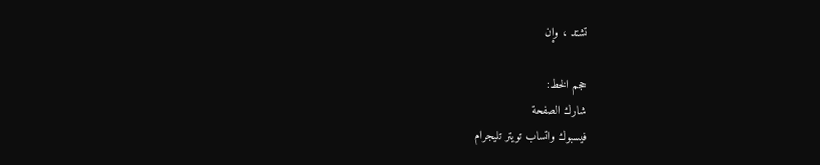تشتد ، وإن

حجم الخط:
شارك الصفحة
فيسبوك واتساب تويتر تليجرام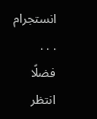انستجرام
. . .
فضلًا انتظر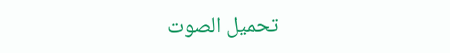تحميل الصوت